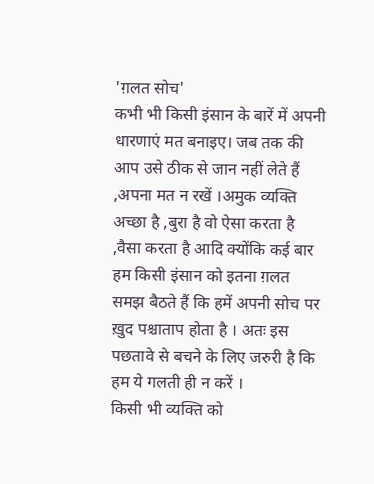'ग़लत सोच'
कभी भी किसी इंसान के बारें में अपनी धारणाएं मत बनाइए। जब तक की आप उसे ठीक से जान नहीं लेते हैं ,अपना मत न रखें ।अमुक व्यक्ति अच्छा है ,बुरा है वो ऐसा करता है ,वैसा करता है आदि क्योंकि कई बार हम किसी इंसान को इतना ग़लत समझ बैठते हैं कि हमें अपनी सोच पर ख़ुद पश्चाताप होता है । अतः इस पछतावे से बचने के लिए जरुरी है कि हम ये गलती ही न करें ।
किसी भी व्यक्ति को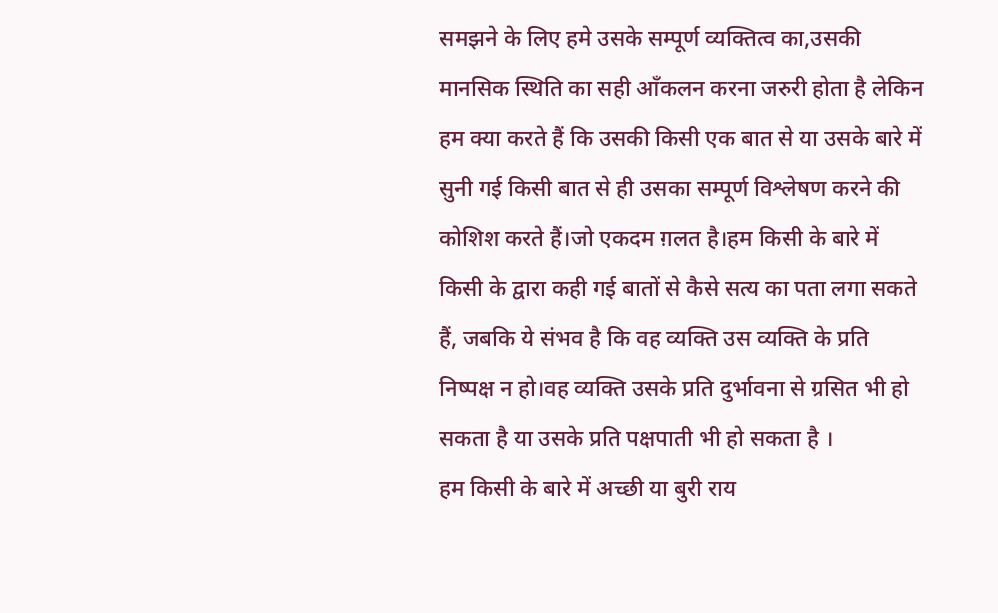समझने के लिए हमे उसके सम्पूर्ण व्यक्तित्व का,उसकी मानसिक स्थिति का सही आँकलन करना जरुरी होता है लेकिन हम क्या करते हैं कि उसकी किसी एक बात से या उसके बारे में सुनी गई किसी बात से ही उसका सम्पूर्ण विश्लेषण करने की कोशिश करते हैं।जो एकदम ग़लत है।हम किसी के बारे में किसी के द्वारा कही गई बातों से कैसे सत्य का पता लगा सकते हैं, जबकि ये संभव है कि वह व्यक्ति उस व्यक्ति के प्रति निष्पक्ष न हो।वह व्यक्ति उसके प्रति दुर्भावना से ग्रसित भी हो सकता है या उसके प्रति पक्षपाती भी हो सकता है ।
हम किसी के बारे में अच्छी या बुरी राय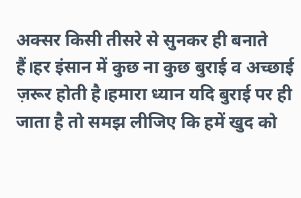अक्सर किसी तीसरे से सुनकर ही बनाते हैं।हर इंसान में कुछ ना कुछ बुराई व अच्छाई ज़रूर होती है।हमारा ध्यान यदि बुराई पर ही जाता है तो समझ लीजिए कि हमें खुद को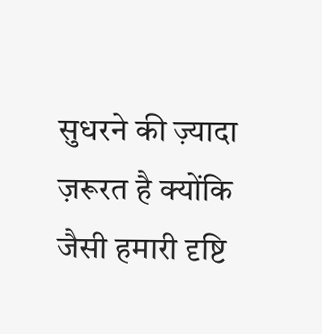सुधरने की ज़्यादा ज़रूरत है क्योंकि जैसी हमारी दृष्टि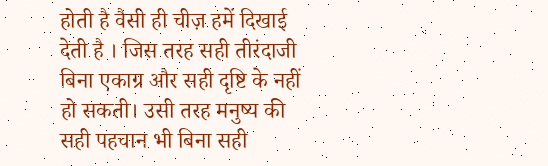होती है वैसी ही चीज़ हमें दिखाई देती है । जिस तरह सही तीरंदाजी बिना एकाग्र और सही दृष्टि के नहीं हो सकती। उसी तरह मनुष्य की सही पहचान भी बिना सही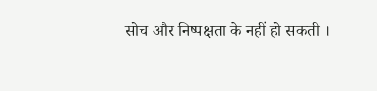सोच और निष्पक्षता के नहीं हो सकती ।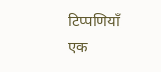टिप्पणियाँ
एक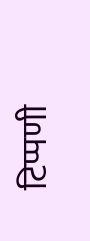टिप्पणी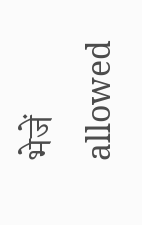भेजें
allowed